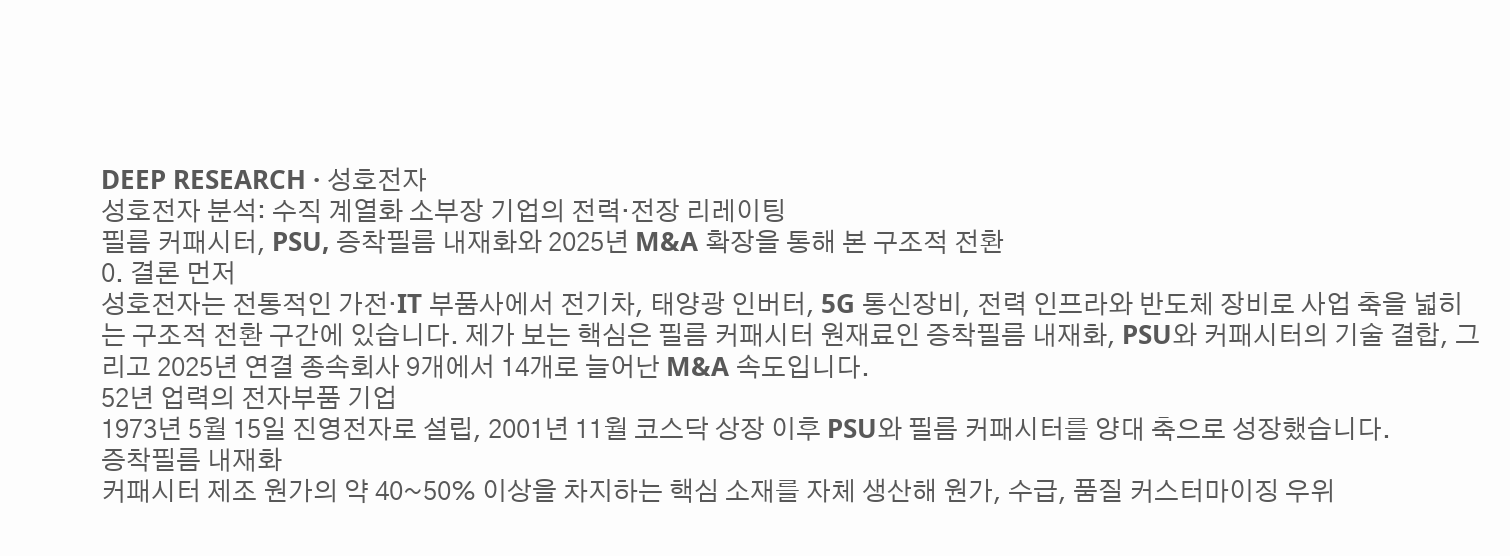DEEP RESEARCH · 성호전자
성호전자 분석: 수직 계열화 소부장 기업의 전력·전장 리레이팅
필름 커패시터, PSU, 증착필름 내재화와 2025년 M&A 확장을 통해 본 구조적 전환
0. 결론 먼저
성호전자는 전통적인 가전·IT 부품사에서 전기차, 태양광 인버터, 5G 통신장비, 전력 인프라와 반도체 장비로 사업 축을 넓히는 구조적 전환 구간에 있습니다. 제가 보는 핵심은 필름 커패시터 원재료인 증착필름 내재화, PSU와 커패시터의 기술 결합, 그리고 2025년 연결 종속회사 9개에서 14개로 늘어난 M&A 속도입니다.
52년 업력의 전자부품 기업
1973년 5월 15일 진영전자로 설립, 2001년 11월 코스닥 상장 이후 PSU와 필름 커패시터를 양대 축으로 성장했습니다.
증착필름 내재화
커패시터 제조 원가의 약 40~50% 이상을 차지하는 핵심 소재를 자체 생산해 원가, 수급, 품질 커스터마이징 우위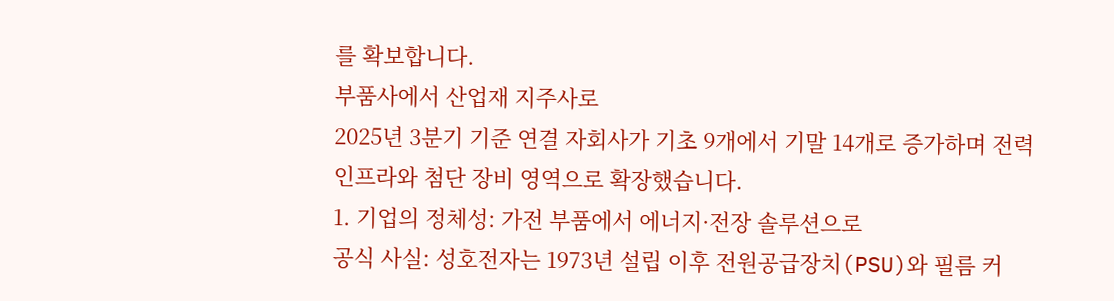를 확보합니다.
부품사에서 산업재 지주사로
2025년 3분기 기준 연결 자회사가 기초 9개에서 기말 14개로 증가하며 전력 인프라와 첨단 장비 영역으로 확장했습니다.
1. 기업의 정체성: 가전 부품에서 에너지·전장 솔루션으로
공식 사실: 성호전자는 1973년 설립 이후 전원공급장치(PSU)와 필름 커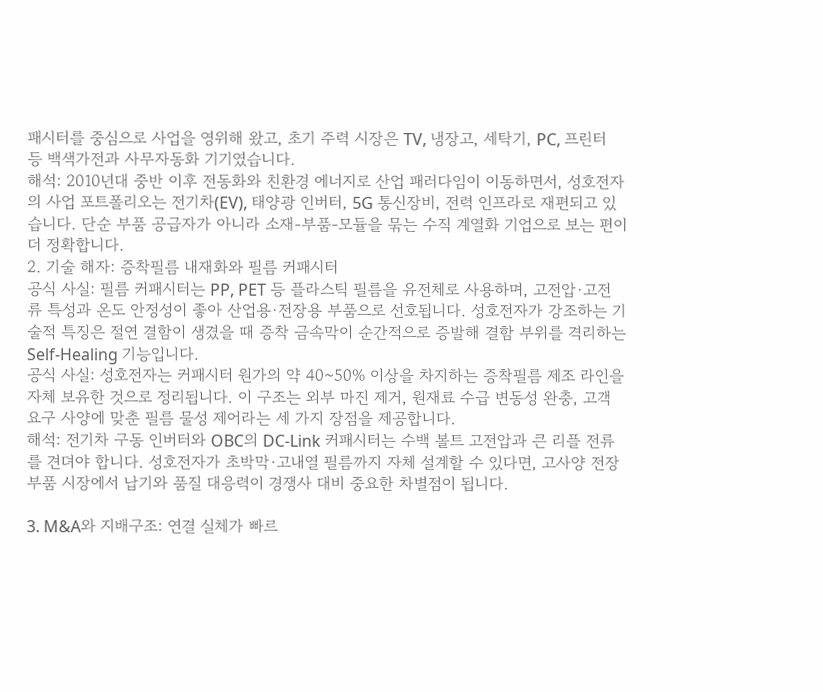패시터를 중심으로 사업을 영위해 왔고, 초기 주력 시장은 TV, 냉장고, 세탁기, PC, 프린터 등 백색가전과 사무자동화 기기였습니다.
해석: 2010년대 중반 이후 전동화와 친환경 에너지로 산업 패러다임이 이동하면서, 성호전자의 사업 포트폴리오는 전기차(EV), 태양광 인버터, 5G 통신장비, 전력 인프라로 재편되고 있습니다. 단순 부품 공급자가 아니라 소재-부품-모듈을 묶는 수직 계열화 기업으로 보는 편이 더 정확합니다.
2. 기술 해자: 증착필름 내재화와 필름 커패시터
공식 사실: 필름 커패시터는 PP, PET 등 플라스틱 필름을 유전체로 사용하며, 고전압·고전류 특성과 온도 안정성이 좋아 산업용·전장용 부품으로 선호됩니다. 성호전자가 강조하는 기술적 특징은 절연 결함이 생겼을 때 증착 금속막이 순간적으로 증발해 결함 부위를 격리하는 Self-Healing 기능입니다.
공식 사실: 성호전자는 커패시터 원가의 약 40~50% 이상을 차지하는 증착필름 제조 라인을 자체 보유한 것으로 정리됩니다. 이 구조는 외부 마진 제거, 원재료 수급 변동성 완충, 고객 요구 사양에 맞춘 필름 물성 제어라는 세 가지 장점을 제공합니다.
해석: 전기차 구동 인버터와 OBC의 DC-Link 커패시터는 수백 볼트 고전압과 큰 리플 전류를 견뎌야 합니다. 성호전자가 초박막·고내열 필름까지 자체 설계할 수 있다면, 고사양 전장 부품 시장에서 납기와 품질 대응력이 경쟁사 대비 중요한 차별점이 됩니다.

3. M&A와 지배구조: 연결 실체가 빠르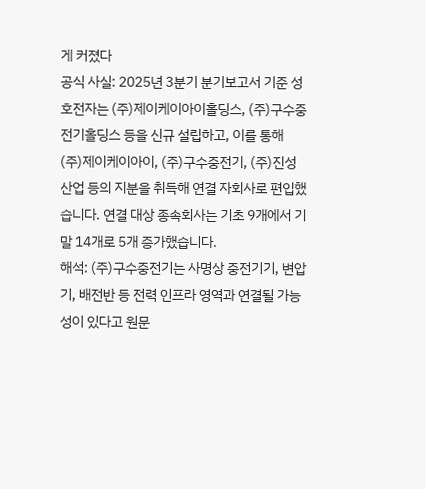게 커졌다
공식 사실: 2025년 3분기 분기보고서 기준 성호전자는 (주)제이케이아이홀딩스, (주)구수중전기홀딩스 등을 신규 설립하고, 이를 통해 (주)제이케이아이, (주)구수중전기, (주)진성산업 등의 지분을 취득해 연결 자회사로 편입했습니다. 연결 대상 종속회사는 기초 9개에서 기말 14개로 5개 증가했습니다.
해석: (주)구수중전기는 사명상 중전기기, 변압기, 배전반 등 전력 인프라 영역과 연결될 가능성이 있다고 원문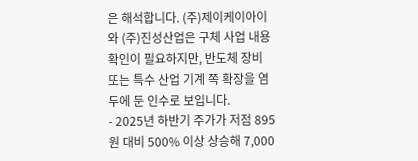은 해석합니다. (주)제이케이아이와 (주)진성산업은 구체 사업 내용 확인이 필요하지만, 반도체 장비 또는 특수 산업 기계 쪽 확장을 염두에 둔 인수로 보입니다.
- 2025년 하반기 주가가 저점 895원 대비 500% 이상 상승해 7,000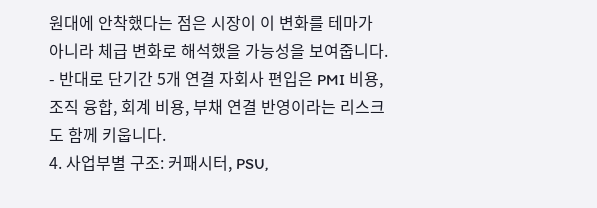원대에 안착했다는 점은 시장이 이 변화를 테마가 아니라 체급 변화로 해석했을 가능성을 보여줍니다.
- 반대로 단기간 5개 연결 자회사 편입은 PMI 비용, 조직 융합, 회계 비용, 부채 연결 반영이라는 리스크도 함께 키웁니다.
4. 사업부별 구조: 커패시터, PSU,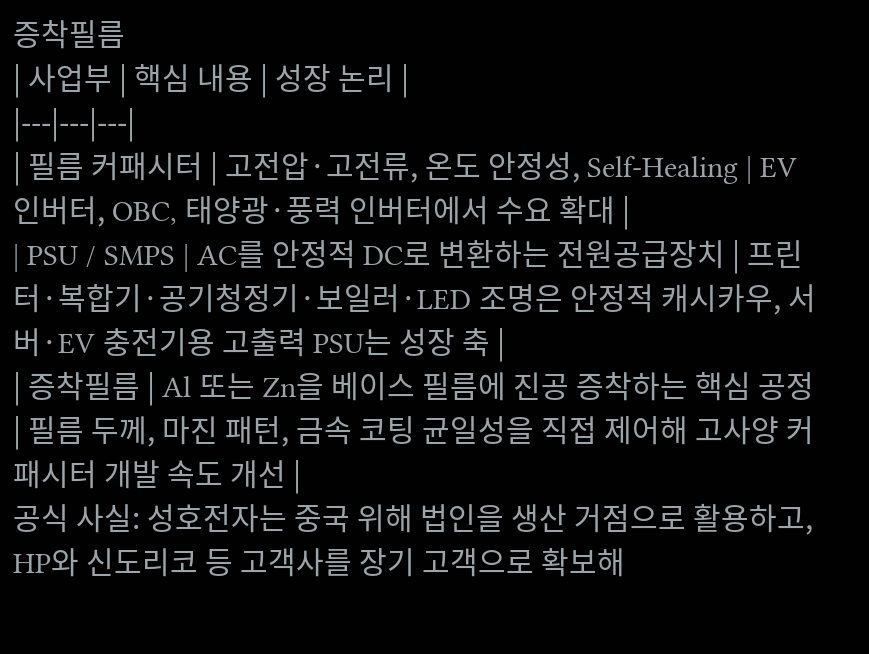증착필름
| 사업부 | 핵심 내용 | 성장 논리 |
|---|---|---|
| 필름 커패시터 | 고전압·고전류, 온도 안정성, Self-Healing | EV 인버터, OBC, 태양광·풍력 인버터에서 수요 확대 |
| PSU / SMPS | AC를 안정적 DC로 변환하는 전원공급장치 | 프린터·복합기·공기청정기·보일러·LED 조명은 안정적 캐시카우, 서버·EV 충전기용 고출력 PSU는 성장 축 |
| 증착필름 | Al 또는 Zn을 베이스 필름에 진공 증착하는 핵심 공정 | 필름 두께, 마진 패턴, 금속 코팅 균일성을 직접 제어해 고사양 커패시터 개발 속도 개선 |
공식 사실: 성호전자는 중국 위해 법인을 생산 거점으로 활용하고, HP와 신도리코 등 고객사를 장기 고객으로 확보해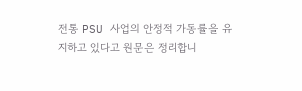전통 PSU 사업의 안정적 가동률을 유지하고 있다고 원문은 정리합니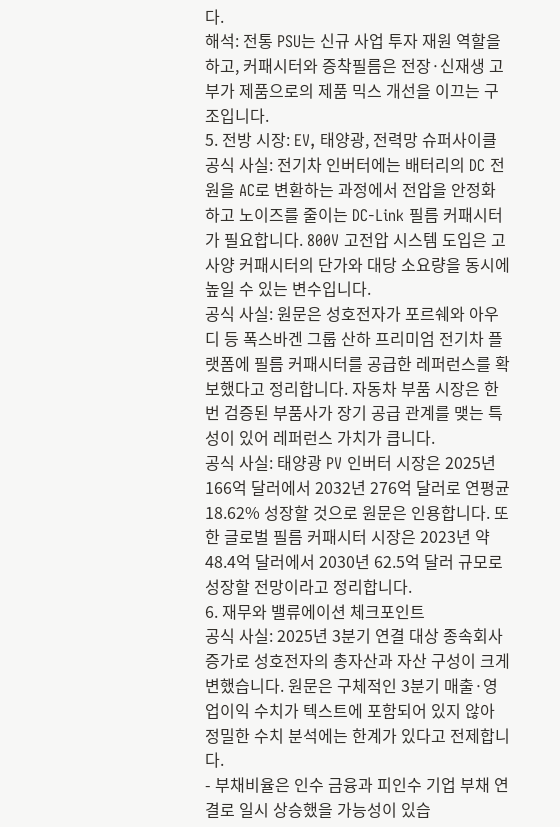다.
해석: 전통 PSU는 신규 사업 투자 재원 역할을 하고, 커패시터와 증착필름은 전장·신재생 고부가 제품으로의 제품 믹스 개선을 이끄는 구조입니다.
5. 전방 시장: EV, 태양광, 전력망 슈퍼사이클
공식 사실: 전기차 인버터에는 배터리의 DC 전원을 AC로 변환하는 과정에서 전압을 안정화하고 노이즈를 줄이는 DC-Link 필름 커패시터가 필요합니다. 800V 고전압 시스템 도입은 고사양 커패시터의 단가와 대당 소요량을 동시에 높일 수 있는 변수입니다.
공식 사실: 원문은 성호전자가 포르쉐와 아우디 등 폭스바겐 그룹 산하 프리미엄 전기차 플랫폼에 필름 커패시터를 공급한 레퍼런스를 확보했다고 정리합니다. 자동차 부품 시장은 한 번 검증된 부품사가 장기 공급 관계를 맺는 특성이 있어 레퍼런스 가치가 큽니다.
공식 사실: 태양광 PV 인버터 시장은 2025년 166억 달러에서 2032년 276억 달러로 연평균 18.62% 성장할 것으로 원문은 인용합니다. 또한 글로벌 필름 커패시터 시장은 2023년 약 48.4억 달러에서 2030년 62.5억 달러 규모로 성장할 전망이라고 정리합니다.
6. 재무와 밸류에이션 체크포인트
공식 사실: 2025년 3분기 연결 대상 종속회사 증가로 성호전자의 총자산과 자산 구성이 크게 변했습니다. 원문은 구체적인 3분기 매출·영업이익 수치가 텍스트에 포함되어 있지 않아 정밀한 수치 분석에는 한계가 있다고 전제합니다.
- 부채비율은 인수 금융과 피인수 기업 부채 연결로 일시 상승했을 가능성이 있습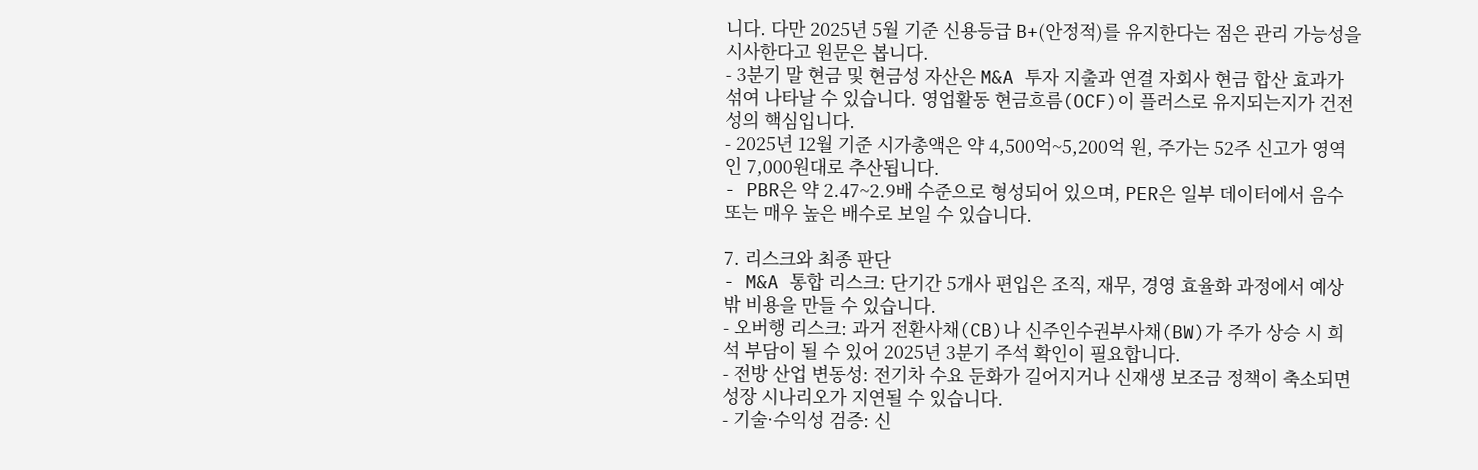니다. 다만 2025년 5월 기준 신용등급 B+(안정적)를 유지한다는 점은 관리 가능성을 시사한다고 원문은 봅니다.
- 3분기 말 현금 및 현금성 자산은 M&A 투자 지출과 연결 자회사 현금 합산 효과가 섞여 나타날 수 있습니다. 영업활동 현금흐름(OCF)이 플러스로 유지되는지가 건전성의 핵심입니다.
- 2025년 12월 기준 시가총액은 약 4,500억~5,200억 원, 주가는 52주 신고가 영역인 7,000원대로 추산됩니다.
- PBR은 약 2.47~2.9배 수준으로 형성되어 있으며, PER은 일부 데이터에서 음수 또는 매우 높은 배수로 보일 수 있습니다.

7. 리스크와 최종 판단
- M&A 통합 리스크: 단기간 5개사 편입은 조직, 재무, 경영 효율화 과정에서 예상 밖 비용을 만들 수 있습니다.
- 오버행 리스크: 과거 전환사채(CB)나 신주인수권부사채(BW)가 주가 상승 시 희석 부담이 될 수 있어 2025년 3분기 주석 확인이 필요합니다.
- 전방 산업 변동성: 전기차 수요 둔화가 길어지거나 신재생 보조금 정책이 축소되면 성장 시나리오가 지연될 수 있습니다.
- 기술·수익성 검증: 신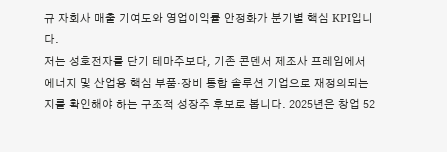규 자회사 매출 기여도와 영업이익률 안정화가 분기별 핵심 KPI입니다.
저는 성호전자를 단기 테마주보다, 기존 콘덴서 제조사 프레임에서 에너지 및 산업용 핵심 부품·장비 통합 솔루션 기업으로 재정의되는지를 확인해야 하는 구조적 성장주 후보로 봅니다. 2025년은 창업 52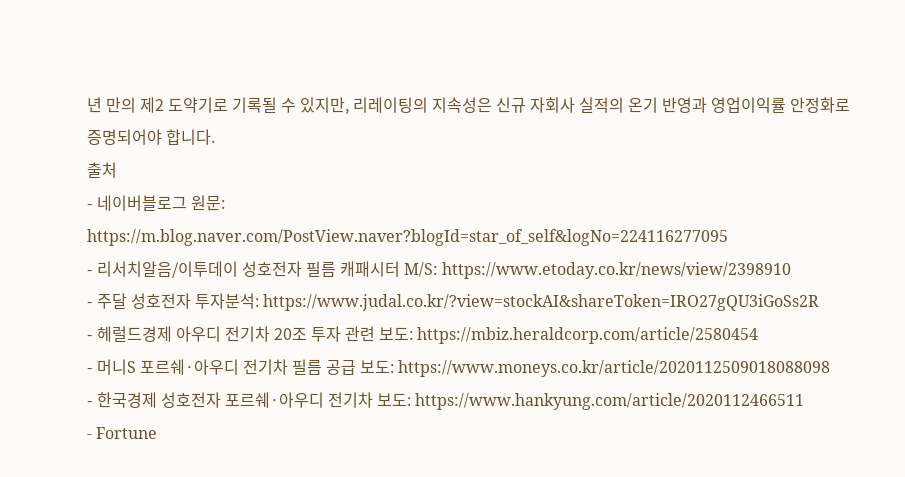년 만의 제2 도약기로 기록될 수 있지만, 리레이팅의 지속성은 신규 자회사 실적의 온기 반영과 영업이익률 안정화로 증명되어야 합니다.
출처
- 네이버블로그 원문: https://m.blog.naver.com/PostView.naver?blogId=star_of_self&logNo=224116277095
- 리서치알음/이투데이 성호전자 필름 캐패시터 M/S: https://www.etoday.co.kr/news/view/2398910
- 주달 성호전자 투자분석: https://www.judal.co.kr/?view=stockAI&shareToken=IRO27gQU3iGoSs2R
- 헤럴드경제 아우디 전기차 20조 투자 관련 보도: https://mbiz.heraldcorp.com/article/2580454
- 머니S 포르쉐·아우디 전기차 필름 공급 보도: https://www.moneys.co.kr/article/2020112509018088098
- 한국경제 성호전자 포르쉐·아우디 전기차 보도: https://www.hankyung.com/article/2020112466511
- Fortune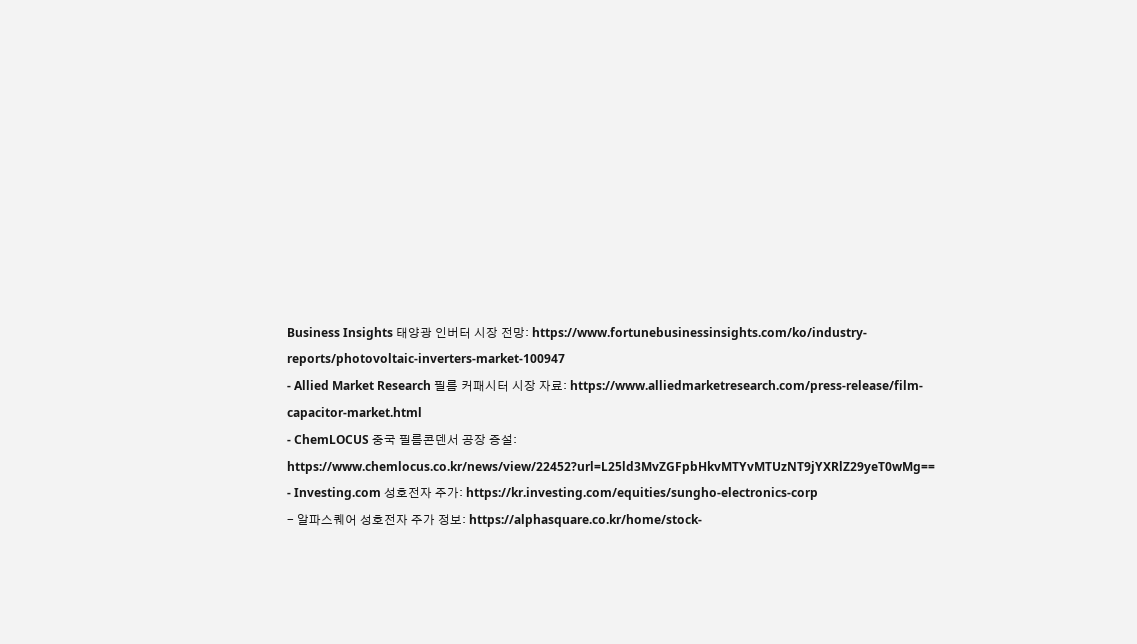Business Insights 태양광 인버터 시장 전망: https://www.fortunebusinessinsights.com/ko/industry-reports/photovoltaic-inverters-market-100947
- Allied Market Research 필름 커패시터 시장 자료: https://www.alliedmarketresearch.com/press-release/film-capacitor-market.html
- ChemLOCUS 중국 필름콘덴서 공장 증설: https://www.chemlocus.co.kr/news/view/22452?url=L25ld3MvZGFpbHkvMTYvMTUzNT9jYXRlZ29yeT0wMg==
- Investing.com 성호전자 주가: https://kr.investing.com/equities/sungho-electronics-corp
- 알파스퀘어 성호전자 주가 정보: https://alphasquare.co.kr/home/stock-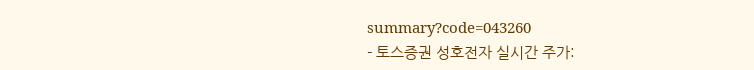summary?code=043260
- 토스증권 성호전자 실시간 주가: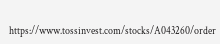https://www.tossinvest.com/stocks/A043260/order